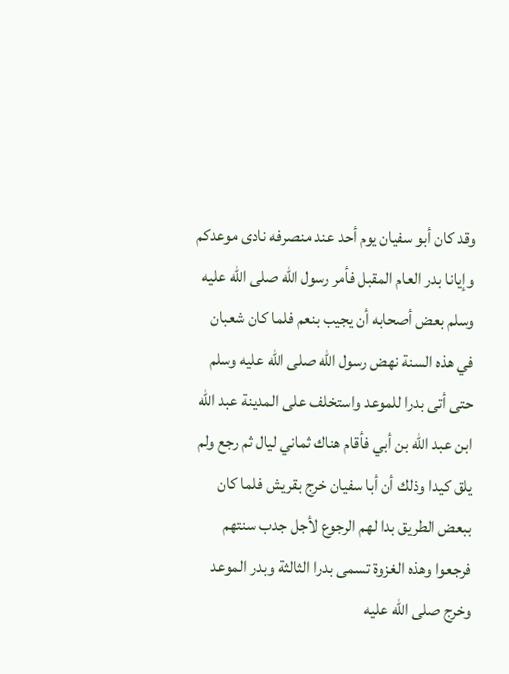وقد كان أبو سفيان يوم أحد عند منصرفه نادى موعدكم وإيانا بدر العام المقبل فأمر رسول الله صلى الله عليه وسلم بعض أصحابه أن يجيب بنعم فلما كان شعبان في هذه السنة نهض رسول الله صلى الله عليه وسلم حتى أتى بدرا للموعد واستخلف على المدينة عبد الله ابن عبد الله بن أبي فأقام هناك ثماني ليال ثم رجع ولم يلق كيدا وذلك أن أبا سفيان خرج بقريش فلما كان ببعض الطريق بدا لهم الرجوع لأجل جدب سنتهم فرجعوا وهذه الغزوة تسمى بدرا الثالثة وبدر الموعد وخرج صلى الله عليه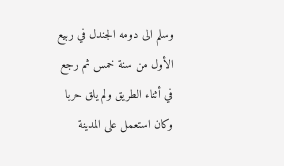وسلم الى دومه الجندل في ربيع الأول من سنة خمس ثم رجع في أثناء الطريق ولم يلق حربا وكان استعمل على المدينة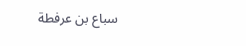سباع بن عرفطة